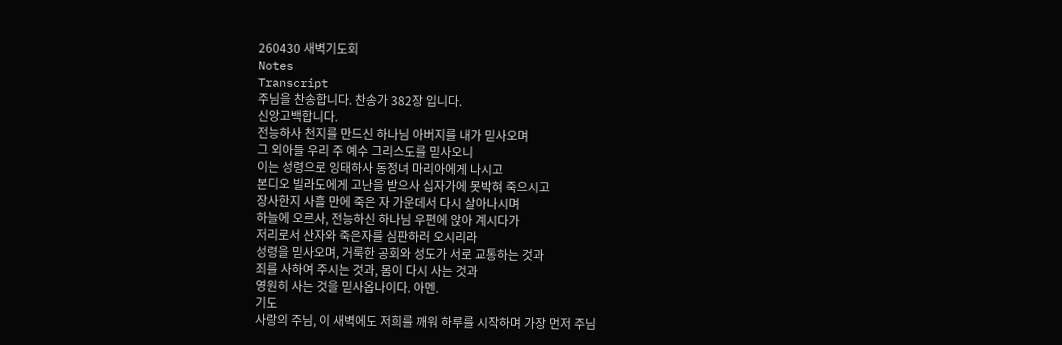260430 새벽기도회
Notes
Transcript
주님을 찬송합니다. 찬송가 382장 입니다.
신앙고백합니다.
전능하사 천지를 만드신 하나님 아버지를 내가 믿사오며
그 외아들 우리 주 예수 그리스도를 믿사오니
이는 성령으로 잉태하사 동정녀 마리아에게 나시고
본디오 빌라도에게 고난을 받으사 십자가에 못박혀 죽으시고
장사한지 사흘 만에 죽은 자 가운데서 다시 살아나시며
하늘에 오르사, 전능하신 하나님 우편에 앉아 계시다가
저리로서 산자와 죽은자를 심판하러 오시리라
성령을 믿사오며, 거룩한 공회와 성도가 서로 교통하는 것과
죄를 사하여 주시는 것과, 몸이 다시 사는 것과
영원히 사는 것을 믿사옵나이다. 아멘.
기도
사랑의 주님, 이 새벽에도 저희를 깨워 하루를 시작하며 가장 먼저 주님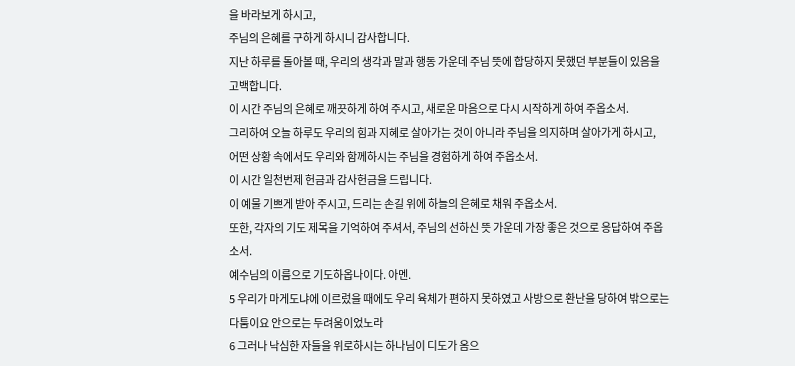을 바라보게 하시고,
주님의 은혜를 구하게 하시니 감사합니다.
지난 하루를 돌아볼 때, 우리의 생각과 말과 행동 가운데 주님 뜻에 합당하지 못했던 부분들이 있음을 고백합니다.
이 시간 주님의 은혜로 깨끗하게 하여 주시고, 새로운 마음으로 다시 시작하게 하여 주옵소서.
그리하여 오늘 하루도 우리의 힘과 지혜로 살아가는 것이 아니라 주님을 의지하며 살아가게 하시고,
어떤 상황 속에서도 우리와 함께하시는 주님을 경험하게 하여 주옵소서.
이 시간 일천번제 헌금과 감사헌금을 드립니다.
이 예물 기쁘게 받아 주시고, 드리는 손길 위에 하늘의 은혜로 채워 주옵소서.
또한, 각자의 기도 제목을 기억하여 주셔서, 주님의 선하신 뜻 가운데 가장 좋은 것으로 응답하여 주옵소서.
예수님의 이름으로 기도하옵나이다. 아멘.
5 우리가 마게도냐에 이르렀을 때에도 우리 육체가 편하지 못하였고 사방으로 환난을 당하여 밖으로는 다툼이요 안으로는 두려움이었노라
6 그러나 낙심한 자들을 위로하시는 하나님이 디도가 옴으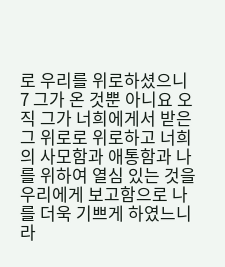로 우리를 위로하셨으니
7 그가 온 것뿐 아니요 오직 그가 너희에게서 받은 그 위로로 위로하고 너희의 사모함과 애통함과 나를 위하여 열심 있는 것을 우리에게 보고함으로 나를 더욱 기쁘게 하였느니라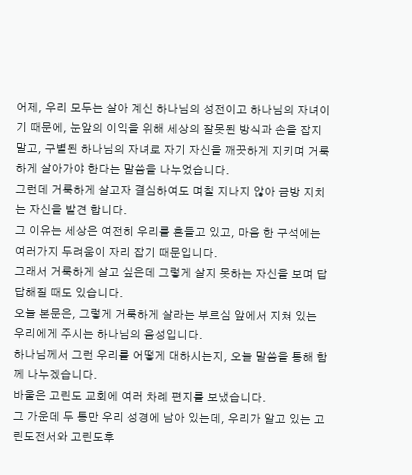어제, 우리 모두는 살아 계신 하나님의 성전이고 하나님의 자녀이기 때문에, 눈앞의 이익을 위해 세상의 잘못된 방식과 손을 잡지 말고, 구별된 하나님의 자녀로 자기 자신을 깨끗하게 지키며 거룩하게 살아가야 한다는 말씀을 나누었습니다.
그런데 거룩하게 살고자 결심하여도 며칠 지나지 않아 금방 지치는 자신을 발견 합니다.
그 이유는 세상은 여전히 우리를 흔들고 있고, 마음 한 구석에는 여러가지 두려움이 자리 잡기 때문입니다.
그래서 거룩하게 살고 싶은데 그렇게 살지 못하는 자신을 보며 답답해질 때도 있습니다.
오늘 본문은, 그렇게 거룩하게 살라는 부르심 앞에서 지쳐 있는 우리에게 주시는 하나님의 음성입니다.
하나님께서 그런 우리를 어떻게 대하시는지, 오늘 말씀을 통해 함께 나누겠습니다.
바울은 고린도 교회에 여러 차례 편지를 보냈습니다.
그 가운데 두 통만 우리 성경에 남아 있는데, 우리가 알고 있는 고린도전서와 고린도후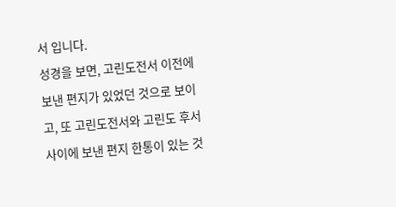서 입니다.
성경을 보면, 고린도전서 이전에 보낸 편지가 있었던 것으로 보이고, 또 고린도전서와 고린도 후서 사이에 보낸 편지 한통이 있는 것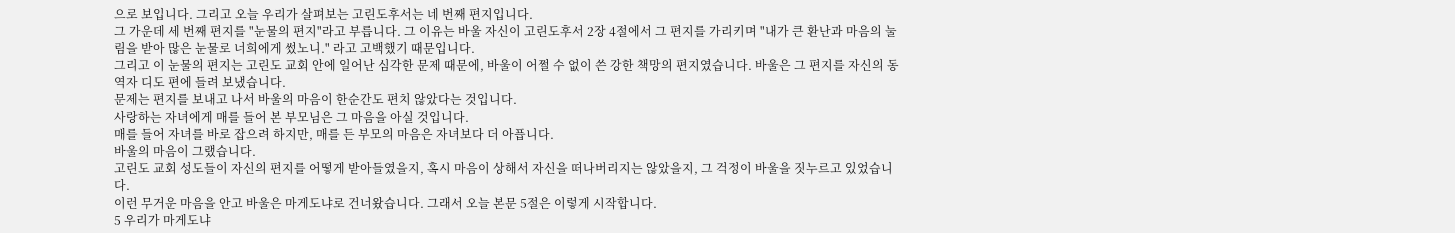으로 보입니다. 그리고 오늘 우리가 살펴보는 고린도후서는 네 번째 편지입니다.
그 가운데 세 번째 편지를 "눈물의 편지"라고 부릅니다. 그 이유는 바울 자신이 고린도후서 2장 4절에서 그 편지를 가리키며 "내가 큰 환난과 마음의 눌림을 받아 많은 눈물로 너희에게 썼노니." 라고 고백했기 때문입니다.
그리고 이 눈물의 편지는 고린도 교회 안에 일어난 심각한 문제 때문에, 바울이 어쩔 수 없이 쓴 강한 책망의 편지였습니다. 바울은 그 편지를 자신의 동역자 디도 편에 들려 보냈습니다.
문제는 편지를 보내고 나서 바울의 마음이 한순간도 편치 않았다는 것입니다.
사랑하는 자녀에게 매를 들어 본 부모님은 그 마음을 아실 것입니다.
매를 들어 자녀를 바로 잡으려 하지만, 매를 든 부모의 마음은 자녀보다 더 아픕니다.
바울의 마음이 그랬습니다.
고린도 교회 성도들이 자신의 편지를 어떻게 받아들였을지, 혹시 마음이 상해서 자신을 떠나버리지는 않았을지, 그 걱정이 바울을 짓누르고 있었습니다.
이런 무거운 마음을 안고 바울은 마게도냐로 건너왔습니다. 그래서 오늘 본문 5절은 이렇게 시작합니다.
5 우리가 마게도냐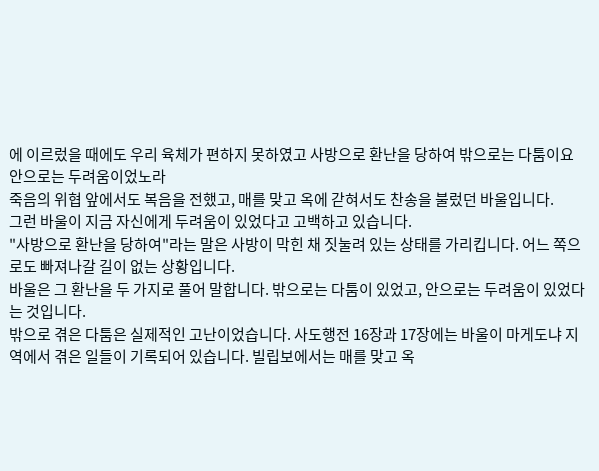에 이르렀을 때에도 우리 육체가 편하지 못하였고 사방으로 환난을 당하여 밖으로는 다툼이요 안으로는 두려움이었노라
죽음의 위협 앞에서도 복음을 전했고, 매를 맞고 옥에 갇혀서도 찬송을 불렀던 바울입니다.
그런 바울이 지금 자신에게 두려움이 있었다고 고백하고 있습니다.
"사방으로 환난을 당하여"라는 말은 사방이 막힌 채 짓눌려 있는 상태를 가리킵니다. 어느 쪽으로도 빠져나갈 길이 없는 상황입니다.
바울은 그 환난을 두 가지로 풀어 말합니다. 밖으로는 다툼이 있었고, 안으로는 두려움이 있었다는 것입니다.
밖으로 겪은 다툼은 실제적인 고난이었습니다. 사도행전 16장과 17장에는 바울이 마게도냐 지역에서 겪은 일들이 기록되어 있습니다. 빌립보에서는 매를 맞고 옥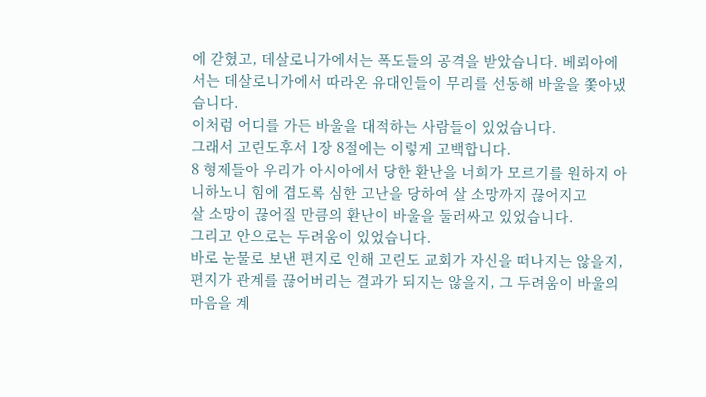에 갇혔고, 데살로니가에서는 폭도들의 공격을 받았습니다. 베뢰아에서는 데살로니가에서 따라온 유대인들이 무리를 선동해 바울을 쫓아냈습니다.
이처럼 어디를 가든 바울을 대적하는 사람들이 있었습니다.
그래서 고린도후서 1장 8절에는 이렇게 고백합니다.
8 형제들아 우리가 아시아에서 당한 환난을 너희가 모르기를 원하지 아니하노니 힘에 겹도록 심한 고난을 당하여 살 소망까지 끊어지고
살 소망이 끊어질 만큼의 환난이 바울을 둘러싸고 있었습니다.
그리고 안으로는 두려움이 있었습니다.
바로 눈물로 보낸 편지로 인해 고린도 교회가 자신을 떠나지는 않을지, 편지가 관계를 끊어버리는 결과가 되지는 않을지, 그 두려움이 바울의 마음을 계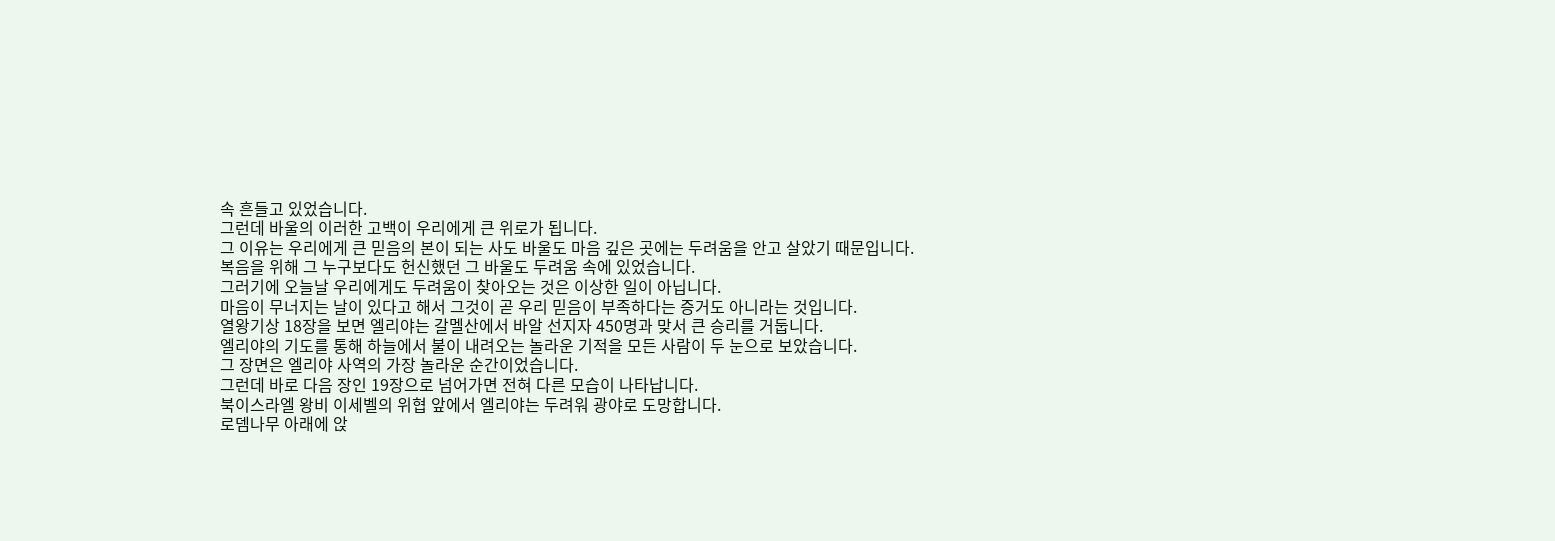속 흔들고 있었습니다.
그런데 바울의 이러한 고백이 우리에게 큰 위로가 됩니다.
그 이유는 우리에게 큰 믿음의 본이 되는 사도 바울도 마음 깊은 곳에는 두려움을 안고 살았기 때문입니다.
복음을 위해 그 누구보다도 헌신했던 그 바울도 두려움 속에 있었습니다.
그러기에 오늘날 우리에게도 두려움이 찾아오는 것은 이상한 일이 아닙니다.
마음이 무너지는 날이 있다고 해서 그것이 곧 우리 믿음이 부족하다는 증거도 아니라는 것입니다.
열왕기상 18장을 보면 엘리야는 갈멜산에서 바알 선지자 450명과 맞서 큰 승리를 거둡니다.
엘리야의 기도를 통해 하늘에서 불이 내려오는 놀라운 기적을 모든 사람이 두 눈으로 보았습니다.
그 장면은 엘리야 사역의 가장 놀라운 순간이었습니다.
그런데 바로 다음 장인 19장으로 넘어가면 전혀 다른 모습이 나타납니다.
북이스라엘 왕비 이세벨의 위협 앞에서 엘리야는 두려워 광야로 도망합니다.
로뎀나무 아래에 앉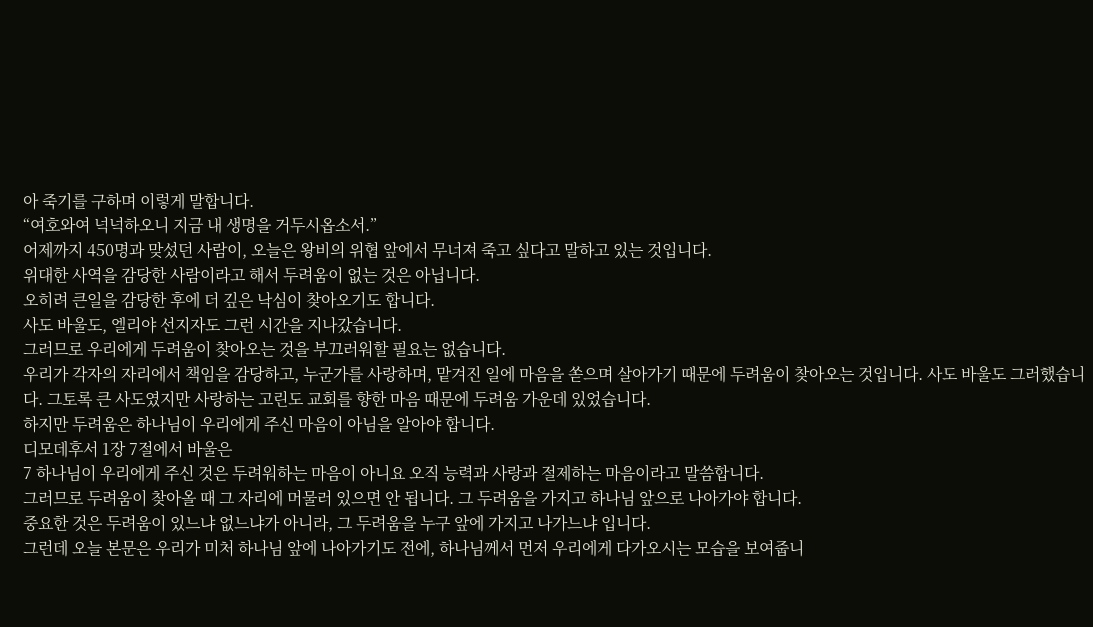아 죽기를 구하며 이렇게 말합니다.
“여호와여 넉넉하오니 지금 내 생명을 거두시옵소서.”
어제까지 450명과 맞섰던 사람이, 오늘은 왕비의 위협 앞에서 무너져 죽고 싶다고 말하고 있는 것입니다.
위대한 사역을 감당한 사람이라고 해서 두려움이 없는 것은 아닙니다.
오히려 큰일을 감당한 후에 더 깊은 낙심이 찾아오기도 합니다.
사도 바울도, 엘리야 선지자도 그런 시간을 지나갔습니다.
그러므로 우리에게 두려움이 찾아오는 것을 부끄러워할 필요는 없습니다.
우리가 각자의 자리에서 책임을 감당하고, 누군가를 사랑하며, 맡겨진 일에 마음을 쏟으며 살아가기 때문에 두려움이 찾아오는 것입니다. 사도 바울도 그러했습니다. 그토록 큰 사도였지만 사랑하는 고린도 교회를 향한 마음 때문에 두려움 가운데 있었습니다.
하지만 두려움은 하나님이 우리에게 주신 마음이 아님을 알아야 합니다.
디모데후서 1장 7절에서 바울은
7 하나님이 우리에게 주신 것은 두려워하는 마음이 아니요 오직 능력과 사랑과 절제하는 마음이라고 말씀합니다.
그러므로 두려움이 찾아올 때 그 자리에 머물러 있으면 안 됩니다. 그 두려움을 가지고 하나님 앞으로 나아가야 합니다.
중요한 것은 두려움이 있느냐 없느냐가 아니라, 그 두려움을 누구 앞에 가지고 나가느냐 입니다.
그런데 오늘 본문은 우리가 미처 하나님 앞에 나아가기도 전에, 하나님께서 먼저 우리에게 다가오시는 모습을 보여줍니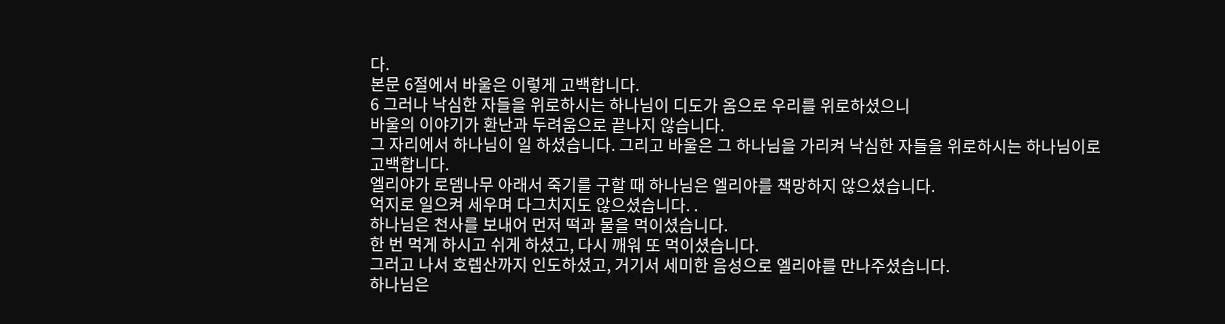다.
본문 6절에서 바울은 이렇게 고백합니다.
6 그러나 낙심한 자들을 위로하시는 하나님이 디도가 옴으로 우리를 위로하셨으니
바울의 이야기가 환난과 두려움으로 끝나지 않습니다.
그 자리에서 하나님이 일 하셨습니다. 그리고 바울은 그 하나님을 가리켜 낙심한 자들을 위로하시는 하나님이로 고백합니다.
엘리야가 로뎀나무 아래서 죽기를 구할 때 하나님은 엘리야를 책망하지 않으셨습니다.
억지로 일으켜 세우며 다그치지도 않으셨습니다. .
하나님은 천사를 보내어 먼저 떡과 물을 먹이셨습니다.
한 번 먹게 하시고 쉬게 하셨고, 다시 깨워 또 먹이셨습니다.
그러고 나서 호렙산까지 인도하셨고, 거기서 세미한 음성으로 엘리야를 만나주셨습니다.
하나님은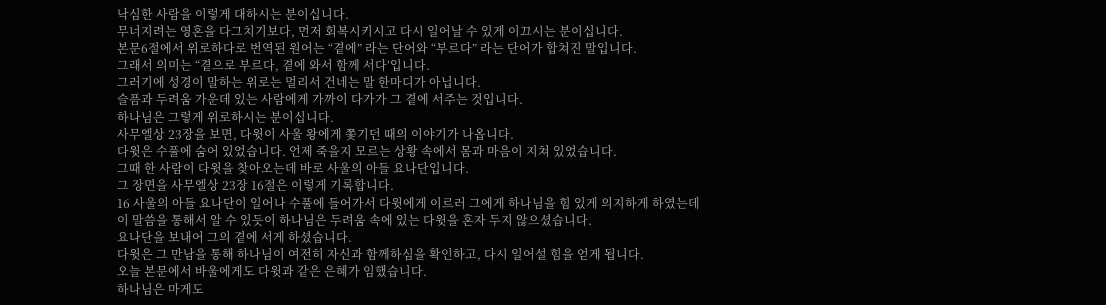낙심한 사람을 이렇게 대하시는 분이십니다.
무너지려는 영혼을 다그치기보다, 먼저 회복시키시고 다시 일어날 수 있게 이끄시는 분이십니다.
본문6절에서 위로하다로 번역된 원어는 “곁에” 라는 단어와 “부르다” 라는 단어가 합쳐진 말입니다.
그래서 의미는 “곁으로 부르다, 곁에 와서 함께 서다’입니다.
그러기에 성경이 말하는 위로는 멀리서 건네는 말 한마디가 아닙니다.
슬픔과 두려움 가운데 있는 사람에게 가까이 다가가 그 곁에 서주는 것입니다.
하나님은 그렇게 위로하시는 분이십니다.
사무엘상 23장을 보면, 다윗이 사울 왕에게 쫓기던 때의 이야기가 나옵니다.
다윗은 수풀에 숨어 있었습니다. 언제 죽을지 모르는 상황 속에서 몸과 마음이 지쳐 있었습니다.
그때 한 사람이 다윗을 찾아오는데 바로 사울의 아들 요나단입니다.
그 장면을 사무엘상 23장 16절은 이렇게 기록합니다.
16 사울의 아들 요나단이 일어나 수풀에 들어가서 다윗에게 이르러 그에게 하나님을 힘 있게 의지하게 하였는데
이 말씀을 통해서 알 수 있듯이 하나님은 두려움 속에 있는 다윗을 혼자 두지 않으셨습니다.
요나단을 보내어 그의 곁에 서게 하셨습니다.
다윗은 그 만남을 통해 하나님이 여전히 자신과 함께하심을 확인하고, 다시 일어설 힘을 얻게 됩니다.
오늘 본문에서 바울에게도 다윗과 같은 은혜가 임했습니다.
하나님은 마게도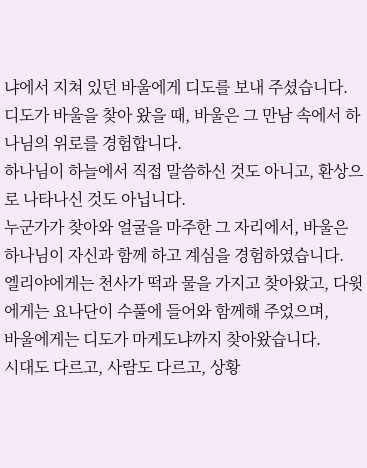냐에서 지쳐 있던 바울에게 디도를 보내 주셨습니다.
디도가 바울을 찾아 왔을 때, 바울은 그 만남 속에서 하나님의 위로를 경험합니다.
하나님이 하늘에서 직접 말씀하신 것도 아니고, 환상으로 나타나신 것도 아닙니다.
누군가가 찾아와 얼굴을 마주한 그 자리에서, 바울은 하나님이 자신과 함께 하고 계심을 경험하였습니다.
엘리야에게는 천사가 떡과 물을 가지고 찾아왔고, 다윗에게는 요나단이 수풀에 들어와 함께해 주었으며,
바울에게는 디도가 마게도냐까지 찾아왔습니다.
시대도 다르고, 사람도 다르고, 상황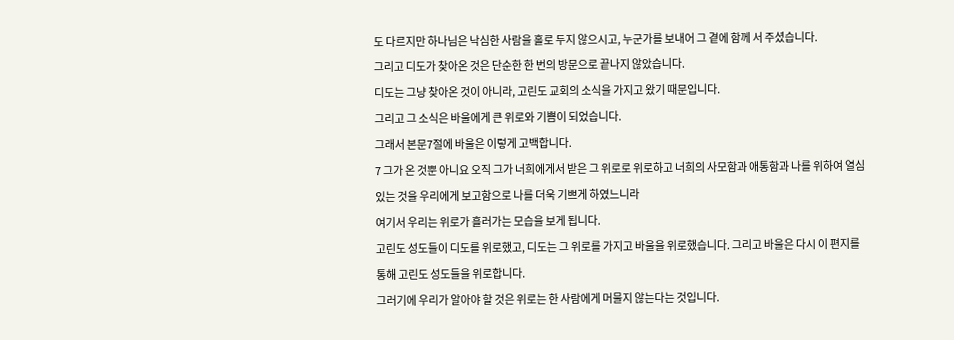도 다르지만 하나님은 낙심한 사람을 홀로 두지 않으시고, 누군가를 보내어 그 곁에 함께 서 주셨습니다.
그리고 디도가 찾아온 것은 단순한 한 번의 방문으로 끝나지 않았습니다.
디도는 그냥 찾아온 것이 아니라, 고린도 교회의 소식을 가지고 왔기 때문입니다.
그리고 그 소식은 바울에게 큰 위로와 기쁨이 되었습니다.
그래서 본문7절에 바울은 이렇게 고백합니다.
7 그가 온 것뿐 아니요 오직 그가 너희에게서 받은 그 위로로 위로하고 너희의 사모함과 애통함과 나를 위하여 열심 있는 것을 우리에게 보고함으로 나를 더욱 기쁘게 하였느니라
여기서 우리는 위로가 흘러가는 모습을 보게 됩니다.
고린도 성도들이 디도를 위로했고, 디도는 그 위로를 가지고 바울을 위로했습니다. 그리고 바울은 다시 이 편지를 통해 고린도 성도들을 위로합니다.
그러기에 우리가 알아야 할 것은 위로는 한 사람에게 머물지 않는다는 것입니다.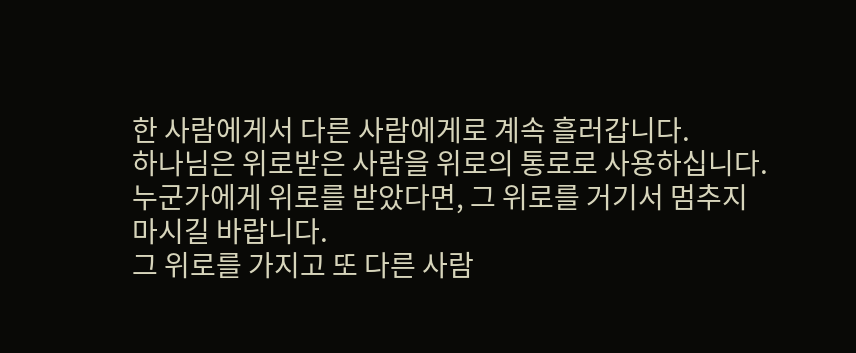한 사람에게서 다른 사람에게로 계속 흘러갑니다.
하나님은 위로받은 사람을 위로의 통로로 사용하십니다.
누군가에게 위로를 받았다면, 그 위로를 거기서 멈추지 마시길 바랍니다.
그 위로를 가지고 또 다른 사람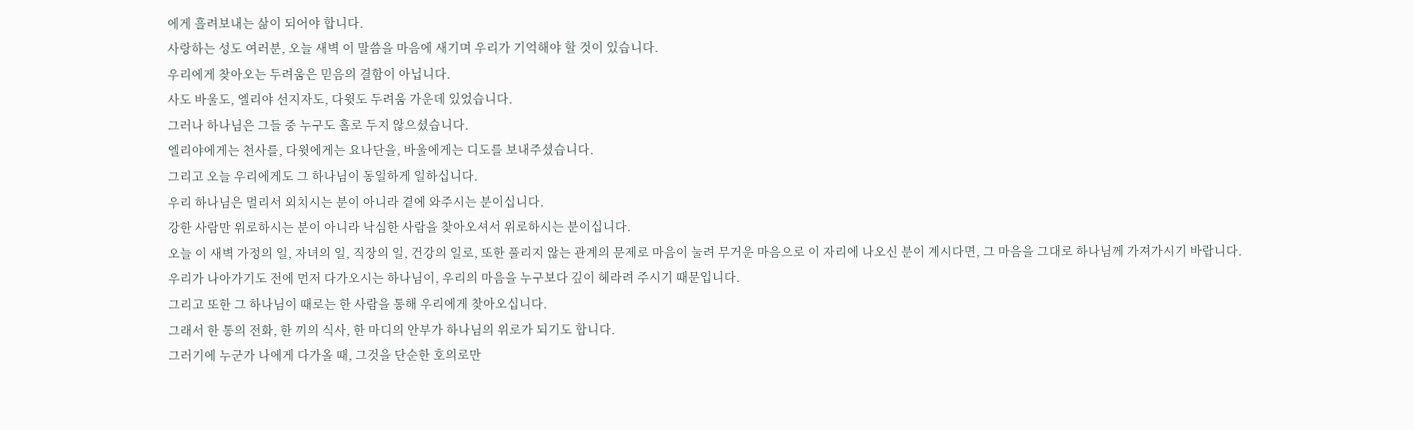에게 흘려보내는 삶이 되어야 합니다.
사랑하는 성도 여러분, 오늘 새벽 이 말씀을 마음에 새기며 우리가 기억해야 할 것이 있습니다.
우리에게 찾아오는 두려움은 믿음의 결함이 아닙니다.
사도 바울도, 엘리야 선지자도, 다윗도 두려움 가운데 있었습니다.
그러나 하나님은 그들 중 누구도 홀로 두지 않으셨습니다.
엘리야에게는 천사를, 다윗에게는 요나단을, 바울에게는 디도를 보내주셨습니다.
그리고 오늘 우리에게도 그 하나님이 동일하게 일하십니다.
우리 하나님은 멀리서 외치시는 분이 아니라 곁에 와주시는 분이십니다.
강한 사람만 위로하시는 분이 아니라 낙심한 사람을 찾아오셔서 위로하시는 분이십니다.
오늘 이 새벽 가정의 일, 자녀의 일, 직장의 일, 건강의 일로, 또한 풀리지 않는 관계의 문제로 마음이 눌려 무거운 마음으로 이 자리에 나오신 분이 계시다면, 그 마음을 그대로 하나님께 가져가시기 바랍니다.
우리가 나아가기도 전에 먼저 다가오시는 하나님이, 우리의 마음을 누구보다 깊이 헤라려 주시기 때문입니다.
그리고 또한 그 하나님이 때로는 한 사람을 통해 우리에게 찾아오십니다.
그래서 한 통의 전화, 한 끼의 식사, 한 마디의 안부가 하나님의 위로가 되기도 합니다.
그러기에 누군가 나에게 다가올 때, 그것을 단순한 호의로만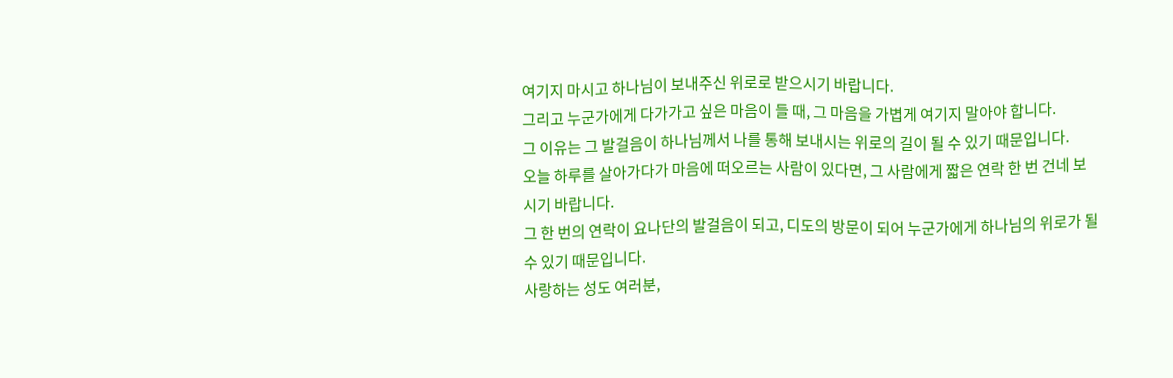여기지 마시고 하나님이 보내주신 위로로 받으시기 바랍니다.
그리고 누군가에게 다가가고 싶은 마음이 들 때, 그 마음을 가볍게 여기지 말아야 합니다.
그 이유는 그 발걸음이 하나님께서 나를 통해 보내시는 위로의 길이 될 수 있기 때문입니다.
오늘 하루를 살아가다가 마음에 떠오르는 사람이 있다면, 그 사람에게 짧은 연락 한 번 건네 보시기 바랍니다.
그 한 번의 연락이 요나단의 발걸음이 되고, 디도의 방문이 되어 누군가에게 하나님의 위로가 될 수 있기 때문입니다.
사랑하는 성도 여러분,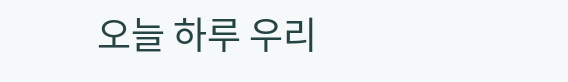오늘 하루 우리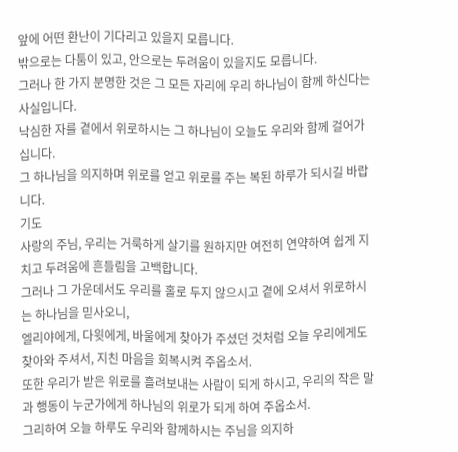앞에 어떤 환난이 기다리고 있을지 모릅니다.
밖으로는 다툼이 있고, 안으로는 두려움이 있을지도 모릅니다.
그러나 한 가지 분명한 것은 그 모든 자리에 우리 하나님이 함께 하신다는 사실입니다.
낙심한 자를 곁에서 위로하시는 그 하나님이 오늘도 우리와 함께 걸어가십니다.
그 하나님을 의지하며 위로를 얻고 위로를 주는 복된 하루가 되시길 바랍니다.
기도
사랑의 주님, 우리는 거룩하게 살기를 원하지만 여전히 연약하여 쉽게 지치고 두려움에 흔들림을 고백합니다.
그러나 그 가운데서도 우리를 홀로 두지 않으시고 곁에 오셔서 위로하시는 하나님을 믿사오니,
엘리야에게, 다윗에게, 바울에게 찾아가 주셨던 것처럼 오늘 우리에게도 찾아와 주셔서, 지친 마음을 회복시켜 주옵소서.
또한 우리가 받은 위로를 흘려보내는 사람이 되게 하시고, 우리의 작은 말과 행동이 누군가에게 하나님의 위로가 되게 하여 주옵소서.
그리하여 오늘 하루도 우리와 함께하시는 주님을 의지하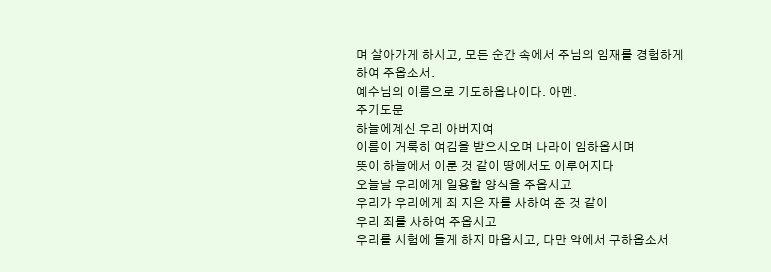며 살아가게 하시고, 모든 순간 속에서 주님의 임재를 경험하게 하여 주옵소서.
예수님의 이름으로 기도하옵나이다. 아멘.
주기도문
하늘에계신 우리 아버지여
이름이 거룩히 여김을 받으시오며 나라이 임하옵시며
뜻이 하늘에서 이룬 것 같이 땅에서도 이루어지다
오늘날 우리에게 일용할 양식을 주옵시고
우리가 우리에게 죄 지은 자를 사하여 준 것 같이
우리 죄를 사하여 주옵시고
우리를 시험에 들게 하지 마옵시고, 다만 악에서 구하옵소서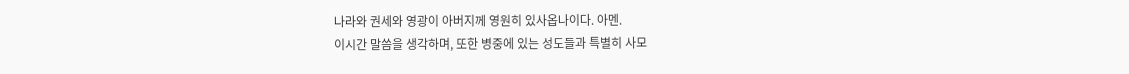나라와 권세와 영광이 아버지께 영원히 있사옵나이다. 아멘.
이시간 말씀을 생각하며, 또한 병중에 있는 성도들과 특별히 사모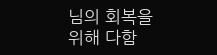님의 회복을 위해 다함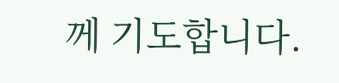께 기도합니다.